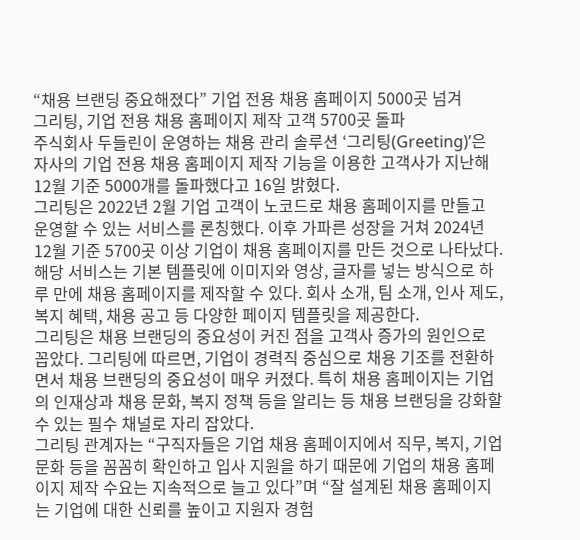“채용 브랜딩 중요해졌다” 기업 전용 채용 홈페이지 5000곳 넘겨
그리팅, 기업 전용 채용 홈페이지 제작 고객 5700곳 돌파
주식회사 두들린이 운영하는 채용 관리 솔루션 ‘그리팅(Greeting)’은 자사의 기업 전용 채용 홈페이지 제작 기능을 이용한 고객사가 지난해 12월 기준 5000개를 돌파했다고 16일 밝혔다.
그리팅은 2022년 2월 기업 고객이 노코드로 채용 홈페이지를 만들고 운영할 수 있는 서비스를 론칭했다. 이후 가파른 성장을 거쳐 2024년 12월 기준 5700곳 이상 기업이 채용 홈페이지를 만든 것으로 나타났다.
해당 서비스는 기본 템플릿에 이미지와 영상, 글자를 넣는 방식으로 하루 만에 채용 홈페이지를 제작할 수 있다. 회사 소개, 팀 소개, 인사 제도, 복지 혜택, 채용 공고 등 다양한 페이지 템플릿을 제공한다.
그리팅은 채용 브랜딩의 중요성이 커진 점을 고객사 증가의 원인으로 꼽았다. 그리팅에 따르면, 기업이 경력직 중심으로 채용 기조를 전환하면서 채용 브랜딩의 중요성이 매우 커졌다. 특히 채용 홈페이지는 기업의 인재상과 채용 문화, 복지 정책 등을 알리는 등 채용 브랜딩을 강화할 수 있는 필수 채널로 자리 잡았다.
그리팅 관계자는 “구직자들은 기업 채용 홈페이지에서 직무, 복지, 기업 문화 등을 꼼꼼히 확인하고 입사 지원을 하기 때문에 기업의 채용 홈페이지 제작 수요는 지속적으로 늘고 있다”며 “잘 설계된 채용 홈페이지는 기업에 대한 신뢰를 높이고 지원자 경험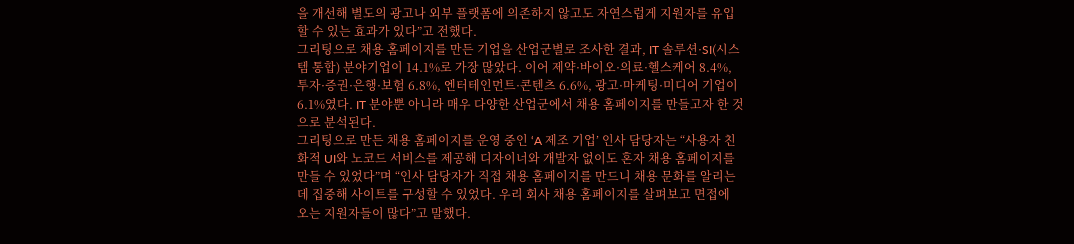을 개선해 별도의 광고나 외부 플랫폼에 의존하지 않고도 자연스럽게 지원자를 유입할 수 있는 효과가 있다”고 전했다.
그리팅으로 채용 홈페이지를 만든 기업을 산업군별로 조사한 결과, IT 솔루션·SI(시스템 통합) 분야기업이 14.1%로 가장 많았다. 이어 제약·바이오·의료·헬스케어 8.4%, 투자·증권·은행·보험 6.8%, 엔터테인먼트·콘텐츠 6.6%, 광고·마케팅·미디어 기업이 6.1%였다. IT 분야뿐 아니라 매우 다양한 산업군에서 채용 홈페이지를 만들고자 한 것으로 분석된다.
그리팅으로 만든 채용 홈페이지를 운영 중인 ‘A 제조 기업’ 인사 담당자는 “사용자 친화적 UI와 노코드 서비스를 제공해 디자이너와 개발자 없이도 혼자 채용 홈페이지를 만들 수 있었다”며 “인사 담당자가 직접 채용 홈페이지를 만드니 채용 문화를 알리는 데 집중해 사이트를 구성할 수 있었다. 우리 회사 채용 홈페이지를 살펴보고 면접에 오는 지원자들이 많다”고 말했다.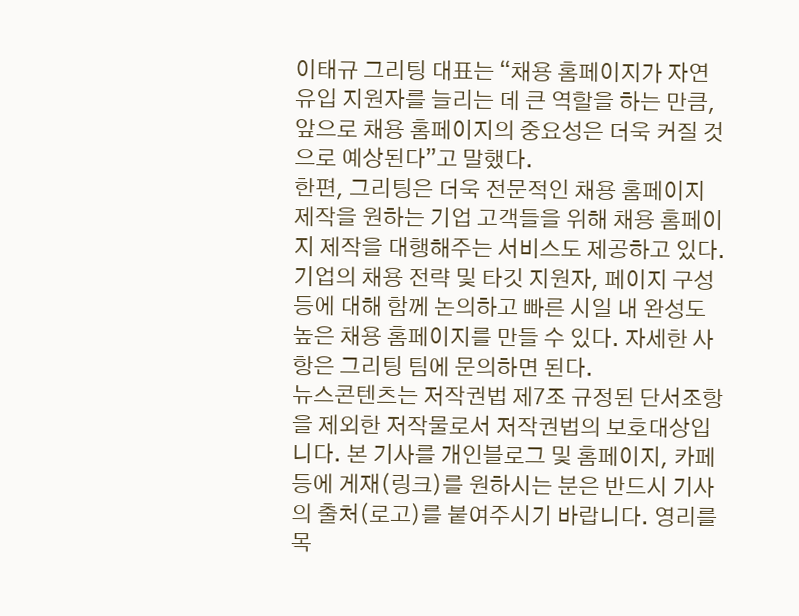이태규 그리팅 대표는 “채용 홈페이지가 자연 유입 지원자를 늘리는 데 큰 역할을 하는 만큼, 앞으로 채용 홈페이지의 중요성은 더욱 커질 것으로 예상된다”고 말했다.
한편, 그리팅은 더욱 전문적인 채용 홈페이지 제작을 원하는 기업 고객들을 위해 채용 홈페이지 제작을 대행해주는 서비스도 제공하고 있다. 기업의 채용 전략 및 타깃 지원자, 페이지 구성 등에 대해 함께 논의하고 빠른 시일 내 완성도 높은 채용 홈페이지를 만들 수 있다. 자세한 사항은 그리팅 팀에 문의하면 된다.
뉴스콘텐츠는 저작권법 제7조 규정된 단서조항을 제외한 저작물로서 저작권법의 보호대상입니다. 본 기사를 개인블로그 및 홈페이지, 카페 등에 게재(링크)를 원하시는 분은 반드시 기사의 출처(로고)를 붙여주시기 바랍니다. 영리를 목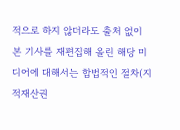적으로 하지 않더라도 출처 없이 본 기사를 재편집해 올린 해당 미디어에 대해서는 합법적인 절차(지적재산권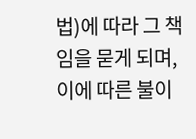법)에 따라 그 책임을 묻게 되며, 이에 따른 불이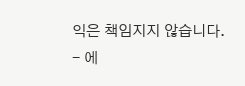익은 책임지지 않습니다.
- 에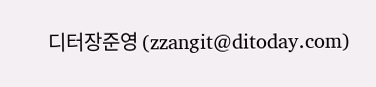디터장준영 (zzangit@ditoday.com)